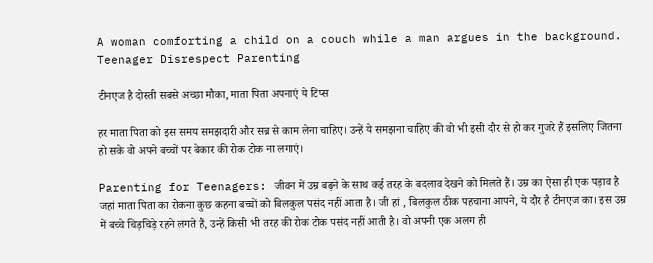A woman comforting a child on a couch while a man argues in the background.
Teenager Disrespect Parenting

टीनएज है दोस्ती सबसे अच्छा मौका, माता पिता अपनाएं ये टिप्स

हर माता पिता को इस समय समझदारी और सब्र से काम लेना चाहिए। उन्हें ये समझना चाहिए की वो भी इसी दौर से हो कर गुजरे हैं इसलिए जितना हो सके वो अपने बच्चों पर बेकार की रोक टोक ना लगाएं।

Parenting for Teenagers: जीवन में उम्र बढ़ने के साथ कई तरह के बदलाव देखने को मिलते हैं। उम्र का ऐसा ही एक पड़ाव है जहां माता पिता का रोकना कुछ कहना बच्चों को बिलकुल पसंद नहीं आता है। जी हां , बिलकुल ठीक पहचाना आपने, ये दौर है टीनएज का। इस उम्र में बच्चे चिड़चिड़े रहने लगते हैं, उन्हें किसी भी तरह की रोक टोक पसंद नहीं आती है। वो अपनी एक अलग ही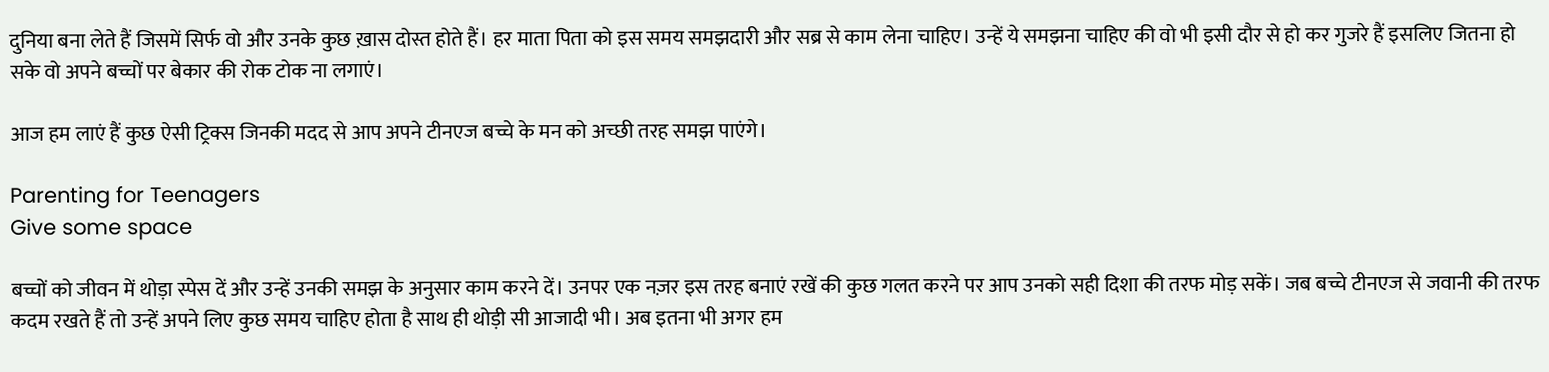दुनिया बना लेते हैं जिसमें सिर्फ वो और उनके कुछ ख़ास दोस्त होते हैं। हर माता पिता को इस समय समझदारी और सब्र से काम लेना चाहिए। उन्हें ये समझना चाहिए की वो भी इसी दौर से हो कर गुजरे हैं इसलिए जितना हो सके वो अपने बच्चों पर बेकार की रोक टोक ना लगाएं।

आज हम लाएं हैं कुछ ऐसी ट्रिक्स जिनकी मदद से आप अपने टीनएज बच्चे के मन को अच्छी तरह समझ पाएंगे।

Parenting for Teenagers
Give some space

बच्चों को जीवन में थोड़ा स्पेस दें और उन्हें उनकी समझ के अनुसार काम करने दें। उनपर एक नज़र इस तरह बनाएं रखें की कुछ गलत करने पर आप उनको सही दिशा की तरफ मोड़ सकें। जब बच्चे टीनएज से जवानी की तरफ कदम रखते हैं तो उन्हें अपने लिए कुछ समय चाहिए होता है साथ ही थोड़ी सी आजादी भी। अब इतना भी अगर हम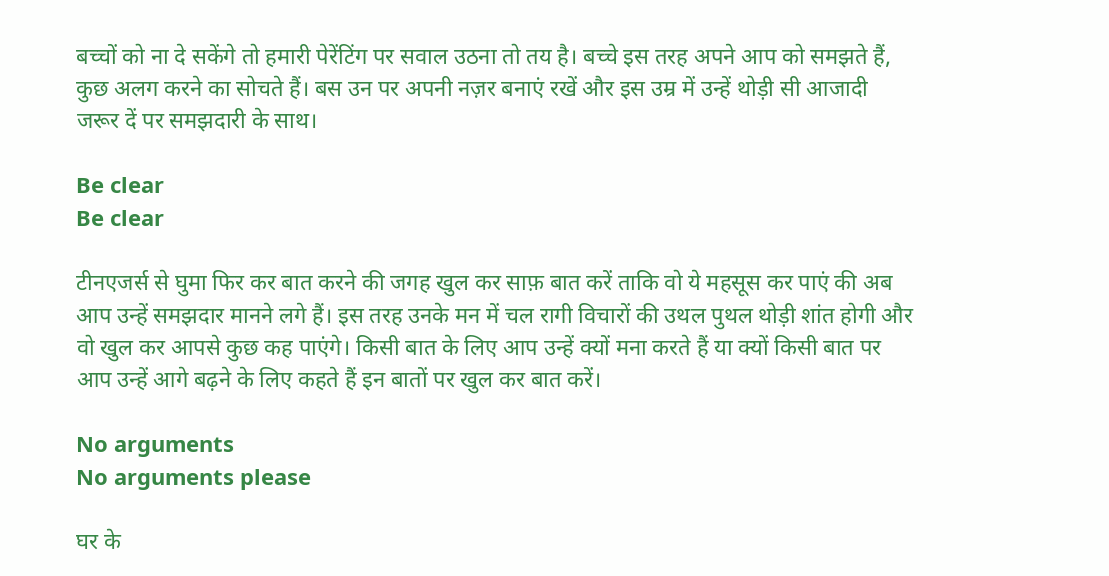बच्चों को ना दे सकेंगे तो हमारी पेरेंटिंग पर सवाल उठना तो तय है। बच्चे इस तरह अपने आप को समझते हैं, कुछ अलग करने का सोचते हैं। बस उन पर अपनी नज़र बनाएं रखें और इस उम्र में उन्हें थोड़ी सी आजादी जरूर दें पर समझदारी के साथ।

Be clear
Be clear

टीनएजर्स से घुमा फिर कर बात करने की जगह खुल कर साफ़ बात करें ताकि वो ये महसूस कर पाएं की अब आप उन्हें समझदार मानने लगे हैं। इस तरह उनके मन में चल रागी विचारों की उथल पुथल थोड़ी शांत होगी और वो खुल कर आपसे कुछ कह पाएंगे। किसी बात के लिए आप उन्हें क्यों मना करते हैं या क्यों किसी बात पर आप उन्हें आगे बढ़ने के लिए कहते हैं इन बातों पर खुल कर बात करें।

No arguments
No arguments please

घर के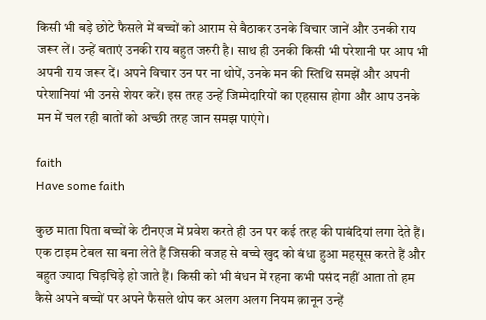किसी भी बड़े छोटे फैसले में बच्चों को आराम से बैठाकर उनके विचार जानें और उनकी राय जरूर लें। उन्हें बताएं उनकी राय बहुत जरुरी है। साथ ही उनकी किसी भी परेशानी पर आप भी अपनी राय जरूर दें। अपने विचार उन पर ना थोपें, उनके मन की स्तिथि समझें और अपनी परेशानियां भी उनसे शेयर करें। इस तरह उन्हें जिम्मेदारियों का एहसास होगा और आप उनके मन में चल रही बातों को अच्छी तरह जान समझ पाएंगे।

faith
Have some faith

कुछ माता पिता बच्चों के टीनएज में प्रवेश करते ही उन पर कई तरह की पाबंदियां लगा देते हैं। एक टाइम टेबल सा बना लेते हैं जिसकी वजह से बच्चे खुद को बंधा हुआ महसूस करते हैं और बहुत ज्यादा चिड़चिड़े हो जाते हैं। किसी को भी बंधन में रहना कभी पसंद नहीं आता तो हम कैसे अपने बच्चों पर अपने फैसले थोप कर अलग अलग नियम क़ानून उन्हें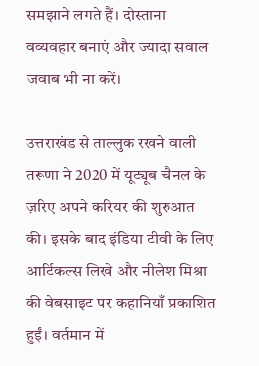समझाने लगते हैं। दोस्ताना वव्यवहार बनाएं और ज्यादा सवाल जवाब भी ना करें।

उत्तराखंड से ताल्लुक रखने वाली तरूणा ने 2020 में यूट्यूब चैनल के ज़रिए अपने करियर की शुरुआत की। इसके बाद इंडिया टीवी के लिए आर्टिकल्स लिखे और नीलेश मिश्रा की वेबसाइट पर कहानियाँ प्रकाशित हुईं। वर्तमान में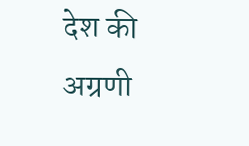देश की अग्रणी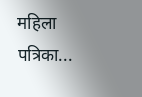महिला पत्रिका...